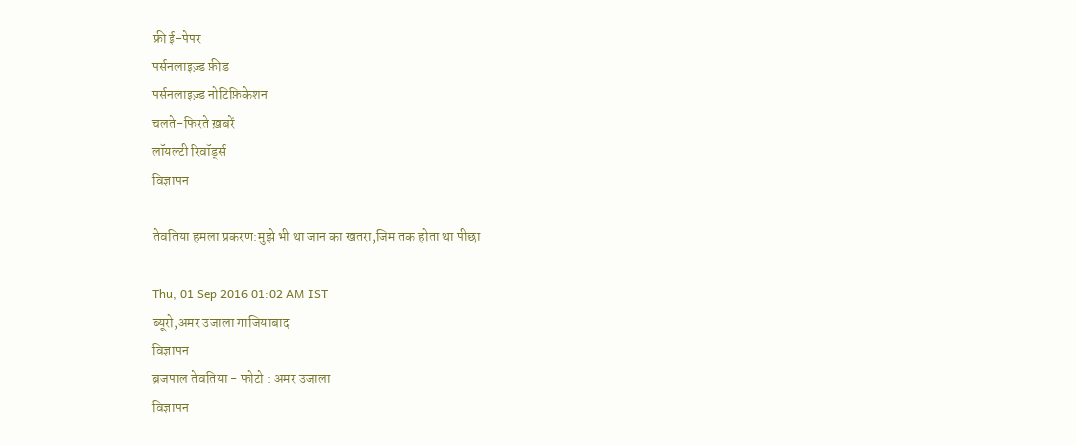फ्री ई-पेपर
पर्सनलाइज़्ड फ़ीड
पर्सनलाइज़्ड नोटिफ़िकेशन
चलते-फिरते ख़बरें
लॉयल्टी रिवॉर्ड्स
विज्ञापन

तेवतिया हमला प्रकरण:मुझे भी था जान का खतरा,जिम तक होता था पीछा

Thu, 01 Sep 2016 01:02 AM IST
ब्यूरो,अमर उजाला गाजियाबाद
विज्ञापन
ब्रजपाल तेवतिया - फोटो : अमर उजाला
विज्ञापन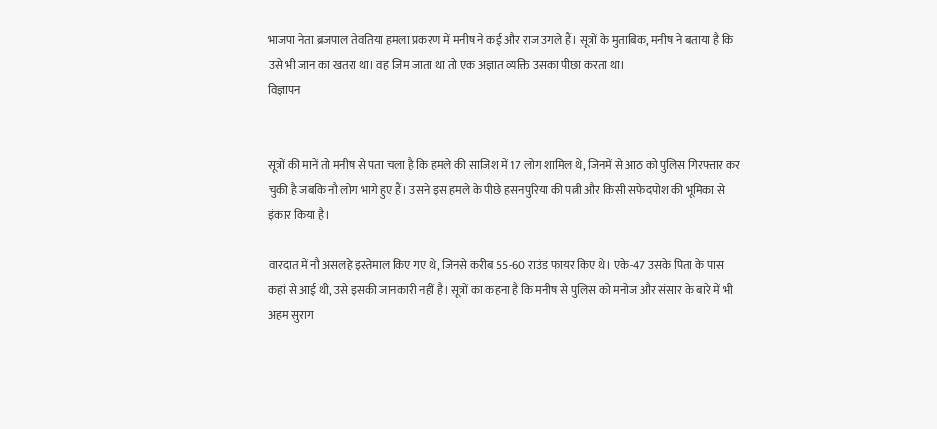भाजपा नेता ब्रजपाल तेवतिया हमला प्रकरण में मनीष ने कई और राज उगले हैं। सूत्रों के मुताबिक, मनीष ने बताया है कि उसे भी जान का खतरा था। वह जिम जाता था तो एक अज्ञात व्यक्ति उसका पीछा करता था।
विज्ञापन


सूत्रों की मानें तो मनीष से पता चला है कि हमले की साजिश में 17 लोग शामिल थे, जिनमें से आठ को पुलिस गिरफ्तार कर चुकी है जबकि नौ लोग भागे हुए हैं। उसने इस हमले के पीछे हसनपुरिया की पत्नी और किसी सफेदपोश की भूमिका से इंकार किया है।

वारदात में नौ असलहे इस्तेमाल किए गए थे, जिनसे करीब 55-60 राउंड फायर किए थे। एके-47 उसके पिता के पास कहां से आई थी, उसे इसकी जानकारी नहीं है। सूत्रों का कहना है कि मनीष से पुलिस को मनोज और संसार के बारे में भी अहम सुराग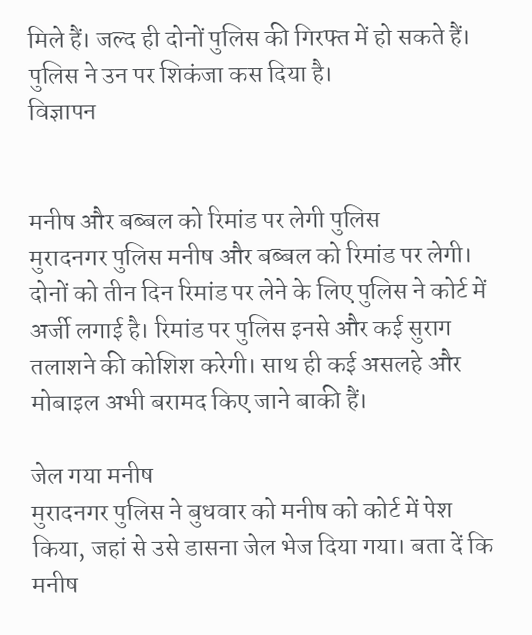मिले हैं। जल्द ही दोनों पुलिस की गिरफ्त में हो सकते हैं। पुलिस ने उन पर शिकंजा कस दिया है।
विज्ञापन


मनीष और बब्बल को रिमांड पर लेगी पुलिस
मुरादनगर पुलिस मनीष और बब्बल को रिमांड पर लेगी। दोनों को तीन दिन रिमांड पर लेने के लिए पुलिस ने कोर्ट में अर्जी लगाई है। रिमांड पर पुलिस इनसे और कई सुराग तलाशने की कोशिश करेगी। साथ ही कई असलहे और मोबाइल अभी बरामद किए जाने बाकी हैं।

जेल गया मनीष
मुरादनगर पुलिस ने बुधवार को मनीष को कोर्ट में पेश किया, जहां से उसे डासना जेल भेज दिया गया। बता दें कि मनीष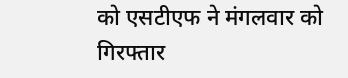को एसटीएफ ने मंगलवार को गिरफ्तार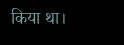किया था।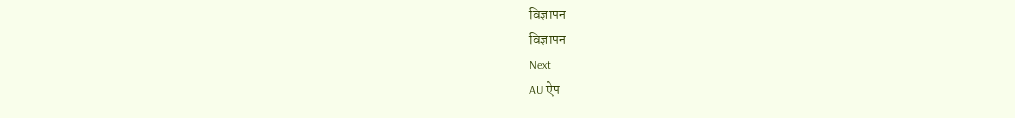विज्ञापन
विज्ञापन
Next
AU ऐप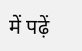में पढ़ें